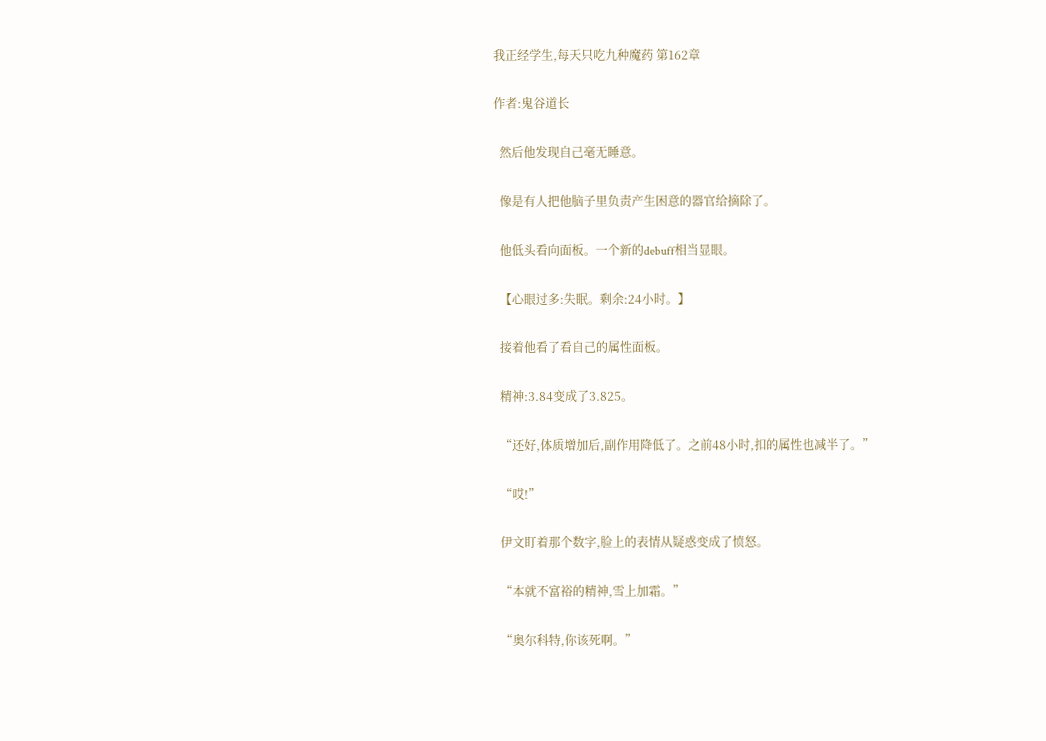我正经学生,每天只吃九种魔药 第162章

作者:鬼谷道长

  然后他发现自己毫无睡意。

  像是有人把他脑子里负责产生困意的器官给摘除了。

  他低头看向面板。一个新的debuff相当显眼。

  【心眼过多:失眠。剩余:24小时。】

  接着他看了看自己的属性面板。

  精神:3.84变成了3.825。

  “还好,体质增加后,副作用降低了。之前48小时,扣的属性也减半了。”

  “哎!”

  伊文盯着那个数字,脸上的表情从疑惑变成了愤怒。

  “本就不富裕的精神,雪上加霜。”

  “奥尔科特,你该死啊。”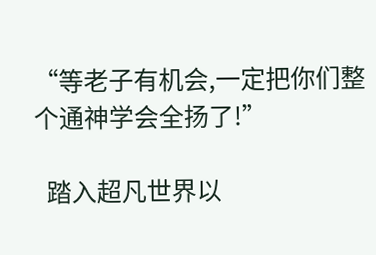“等老子有机会,一定把你们整个通神学会全扬了!”

  踏入超凡世界以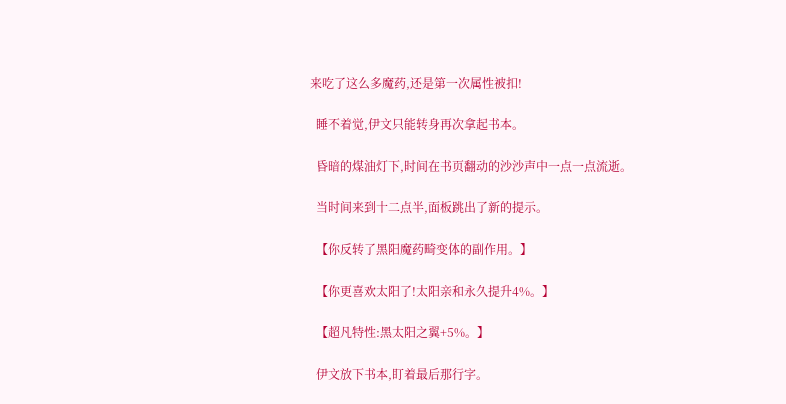来吃了这么多魔药,还是第一次属性被扣!

  睡不着觉,伊文只能转身再次拿起书本。

  昏暗的煤油灯下,时间在书页翻动的沙沙声中一点一点流逝。

  当时间来到十二点半,面板跳出了新的提示。

  【你反转了黑阳魔药畸变体的副作用。】

  【你更喜欢太阳了!太阳亲和永久提升4%。】

  【超凡特性:黑太阳之翼+5%。】

  伊文放下书本,盯着最后那行字。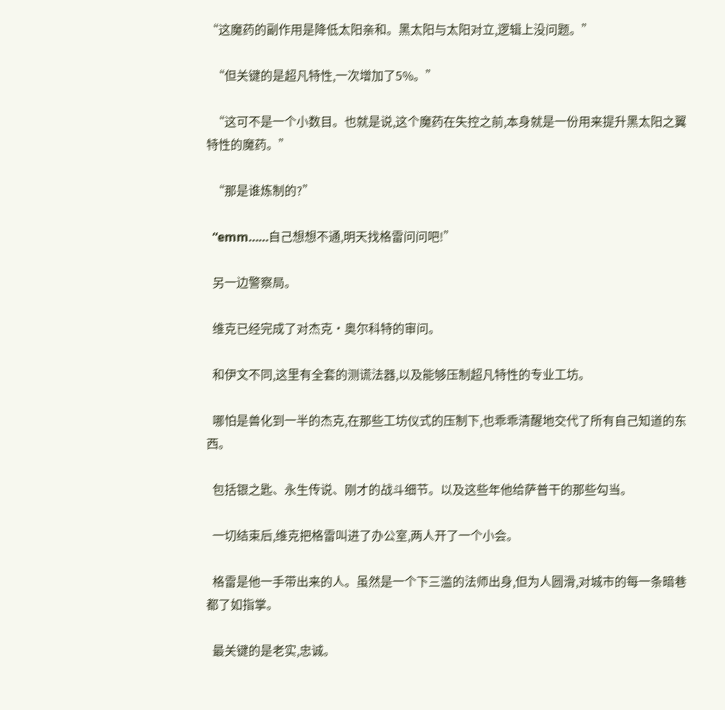“这魔药的副作用是降低太阳亲和。黑太阳与太阳对立,逻辑上没问题。”

  “但关键的是超凡特性,一次增加了5%。”

  “这可不是一个小数目。也就是说,这个魔药在失控之前,本身就是一份用来提升黑太阳之翼特性的魔药。”

  “那是谁炼制的?”

  “emm……自己想想不通,明天找格雷问问吧!”

  另一边警察局。

  维克已经完成了对杰克·奥尔科特的审问。

  和伊文不同,这里有全套的测谎法器,以及能够压制超凡特性的专业工坊。

  哪怕是兽化到一半的杰克,在那些工坊仪式的压制下,也乖乖清醒地交代了所有自己知道的东西。

  包括银之匙、永生传说、刚才的战斗细节。以及这些年他给萨普干的那些勾当。

  一切结束后,维克把格雷叫进了办公室,两人开了一个小会。

  格雷是他一手带出来的人。虽然是一个下三滥的法师出身,但为人圆滑,对城市的每一条暗巷都了如指掌。

  最关键的是老实,忠诚。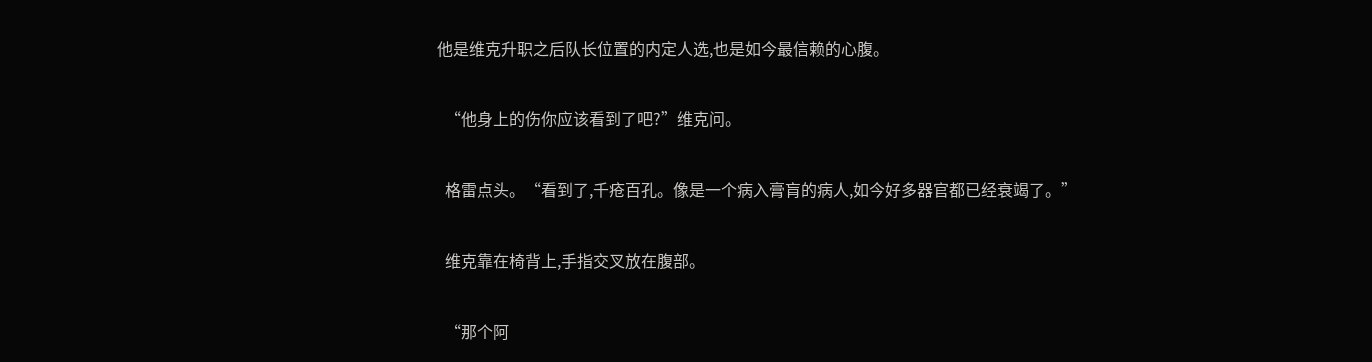他是维克升职之后队长位置的内定人选,也是如今最信赖的心腹。

  “他身上的伤你应该看到了吧?”维克问。

  格雷点头。“看到了,千疮百孔。像是一个病入膏肓的病人,如今好多器官都已经衰竭了。”

  维克靠在椅背上,手指交叉放在腹部。

  “那个阿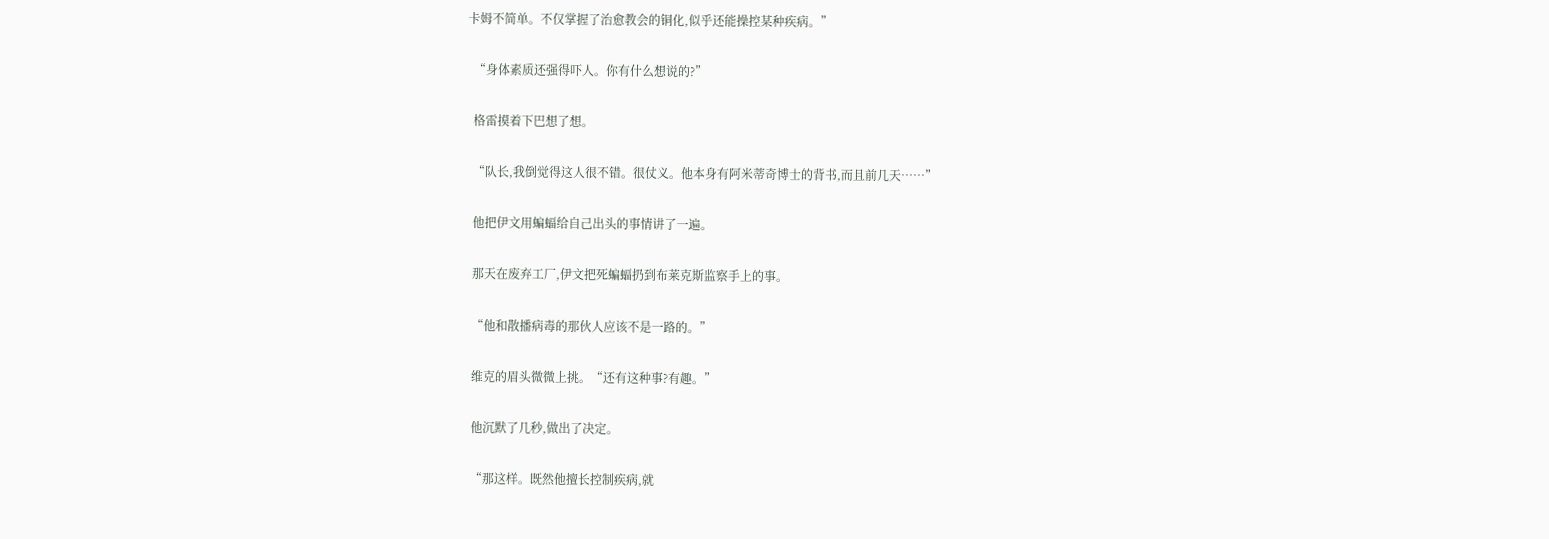卡姆不简单。不仅掌握了治愈教会的铜化,似乎还能操控某种疾病。”

  “身体素质还强得吓人。你有什么想说的?”

  格雷摸着下巴想了想。

  “队长,我倒觉得这人很不错。很仗义。他本身有阿米蒂奇博士的背书,而且前几天……”

  他把伊文用蝙蝠给自己出头的事情讲了一遍。

  那天在废弃工厂,伊文把死蝙蝠扔到布莱克斯监察手上的事。

  “他和散播病毒的那伙人应该不是一路的。”

  维克的眉头微微上挑。“还有这种事?有趣。”

  他沉默了几秒,做出了决定。

  “那这样。既然他擅长控制疾病,就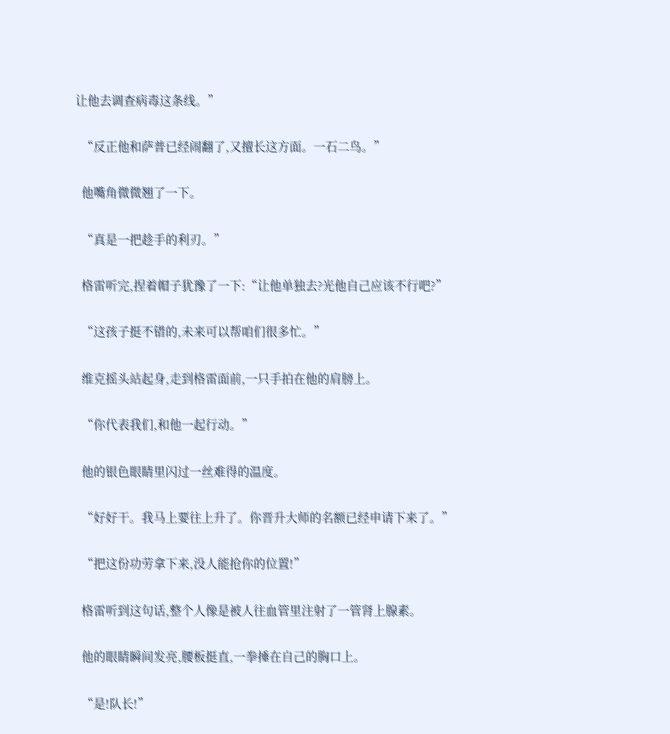让他去调查病毒这条线。”

  “反正他和萨普已经闹翻了,又擅长这方面。一石二鸟。”

  他嘴角微微翘了一下。

  “真是一把趁手的利刃。”

  格雷听完,捏着帽子犹豫了一下:“让他单独去?光他自己应该不行吧?”

  “这孩子挺不错的,未来可以帮咱们很多忙。”

  维克摇头站起身,走到格雷面前,一只手拍在他的肩膀上。

  “你代表我们,和他一起行动。”

  他的银色眼睛里闪过一丝难得的温度。

  “好好干。我马上要往上升了。你晋升大师的名额已经申请下来了。”

  “把这份功劳拿下来,没人能抢你的位置!”

  格雷听到这句话,整个人像是被人往血管里注射了一管肾上腺素。

  他的眼睛瞬间发亮,腰板挺直,一拳捶在自己的胸口上。

  “是!队长!”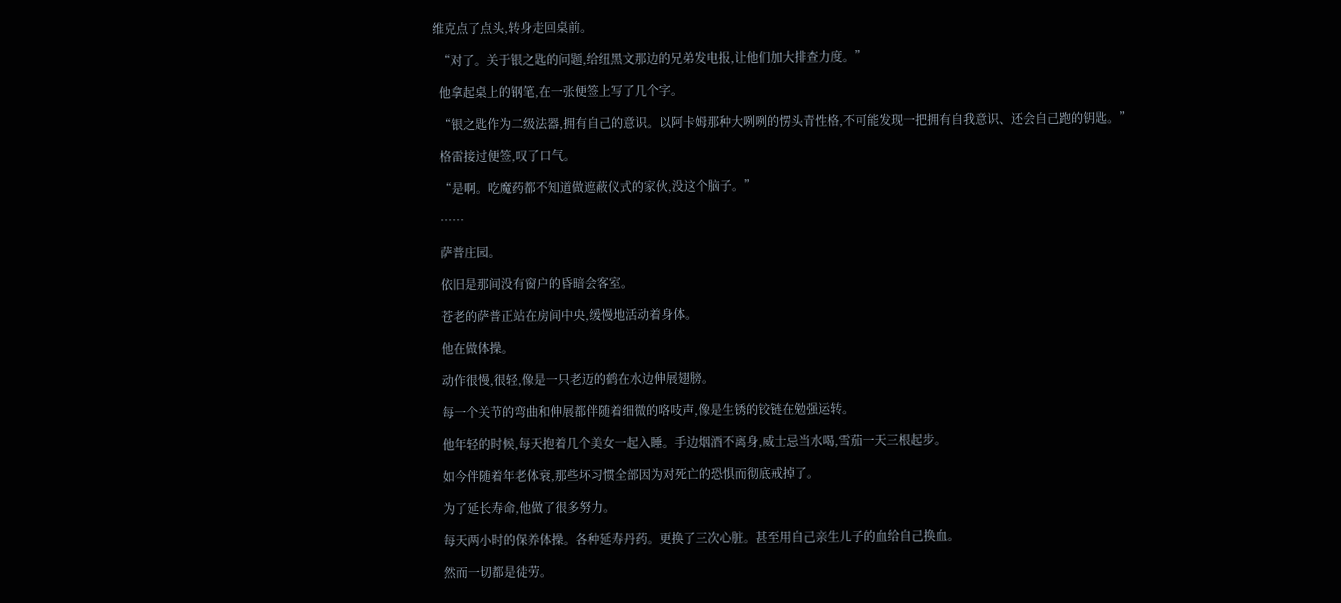维克点了点头,转身走回桌前。

  “对了。关于银之匙的问题,给纽黑文那边的兄弟发电报,让他们加大排查力度。”

  他拿起桌上的钢笔,在一张便签上写了几个字。

  “银之匙作为二级法器,拥有自己的意识。以阿卡姆那种大咧咧的愣头青性格,不可能发现一把拥有自我意识、还会自己跑的钥匙。”

  格雷接过便签,叹了口气。

  “是啊。吃魔药都不知道做遮蔽仪式的家伙,没这个脑子。”

  ……

  萨普庄园。

  依旧是那间没有窗户的昏暗会客室。

  苍老的萨普正站在房间中央,缓慢地活动着身体。

  他在做体操。

  动作很慢,很轻,像是一只老迈的鹤在水边伸展翅膀。

  每一个关节的弯曲和伸展都伴随着细微的咯吱声,像是生锈的铰链在勉强运转。

  他年轻的时候,每天抱着几个美女一起入睡。手边烟酒不离身,威士忌当水喝,雪茄一天三根起步。

  如今伴随着年老体衰,那些坏习惯全部因为对死亡的恐惧而彻底戒掉了。

  为了延长寿命,他做了很多努力。

  每天两小时的保养体操。各种延寿丹药。更换了三次心脏。甚至用自己亲生儿子的血给自己换血。

  然而一切都是徒劳。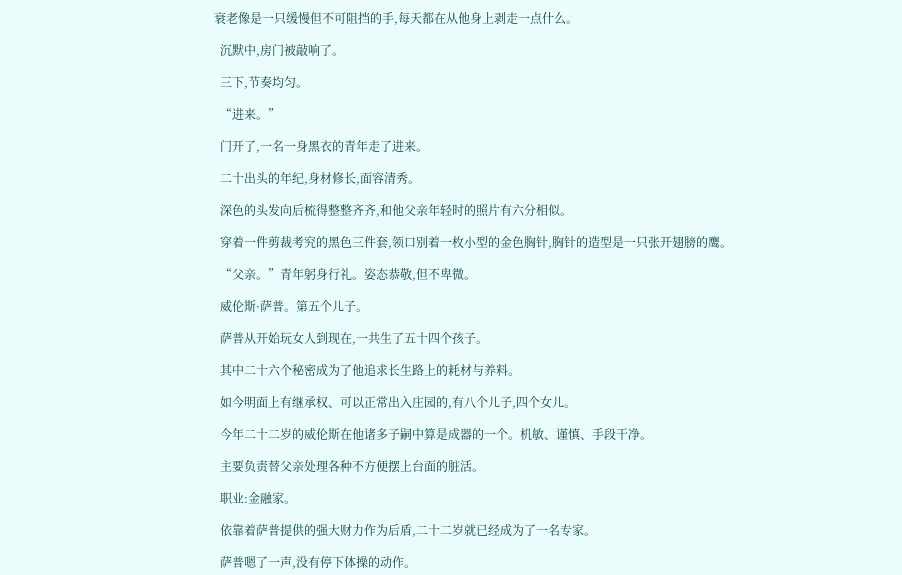衰老像是一只缓慢但不可阻挡的手,每天都在从他身上剥走一点什么。

  沉默中,房门被敲响了。

  三下,节奏均匀。

  “进来。”

  门开了,一名一身黑衣的青年走了进来。

  二十出头的年纪,身材修长,面容清秀。

  深色的头发向后梳得整整齐齐,和他父亲年轻时的照片有六分相似。

  穿着一件剪裁考究的黑色三件套,领口别着一枚小型的金色胸针,胸针的造型是一只张开翅膀的鹰。

  “父亲。”青年躬身行礼。姿态恭敬,但不卑微。

  威伦斯·萨普。第五个儿子。

  萨普从开始玩女人到现在,一共生了五十四个孩子。

  其中二十六个秘密成为了他追求长生路上的耗材与养料。

  如今明面上有继承权、可以正常出入庄园的,有八个儿子,四个女儿。

  今年二十二岁的威伦斯在他诸多子嗣中算是成器的一个。机敏、谨慎、手段干净。

  主要负责替父亲处理各种不方便摆上台面的脏活。

  职业:金融家。

  依靠着萨普提供的强大财力作为后盾,二十二岁就已经成为了一名专家。

  萨普嗯了一声,没有停下体操的动作。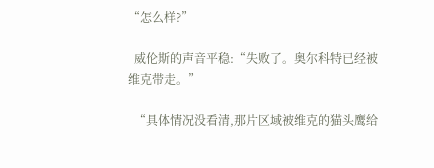“怎么样?”

  威伦斯的声音平稳:“失败了。奥尔科特已经被维克带走。”

  “具体情况没看清,那片区域被维克的猫头鹰给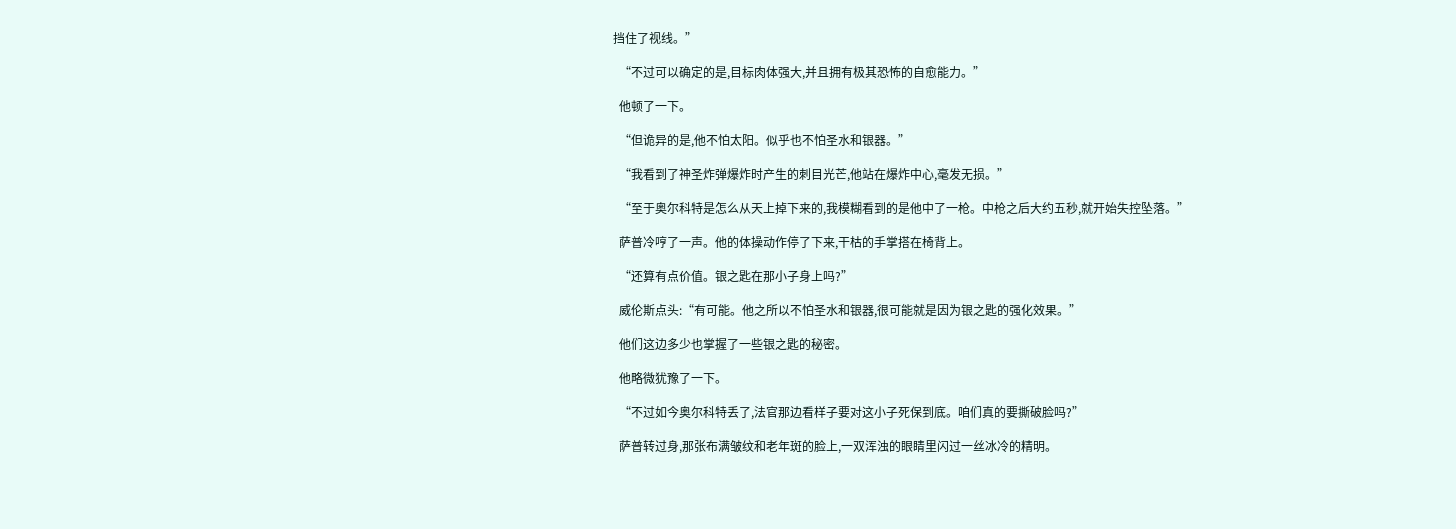挡住了视线。”

  “不过可以确定的是,目标肉体强大,并且拥有极其恐怖的自愈能力。”

  他顿了一下。

  “但诡异的是,他不怕太阳。似乎也不怕圣水和银器。”

  “我看到了神圣炸弹爆炸时产生的刺目光芒,他站在爆炸中心,毫发无损。”

  “至于奥尔科特是怎么从天上掉下来的,我模糊看到的是他中了一枪。中枪之后大约五秒,就开始失控坠落。”

  萨普冷哼了一声。他的体操动作停了下来,干枯的手掌搭在椅背上。

  “还算有点价值。银之匙在那小子身上吗?”

  威伦斯点头:“有可能。他之所以不怕圣水和银器,很可能就是因为银之匙的强化效果。”

  他们这边多少也掌握了一些银之匙的秘密。

  他略微犹豫了一下。

  “不过如今奥尔科特丢了,法官那边看样子要对这小子死保到底。咱们真的要撕破脸吗?”

  萨普转过身,那张布满皱纹和老年斑的脸上,一双浑浊的眼睛里闪过一丝冰冷的精明。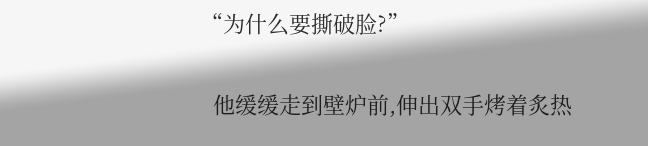“为什么要撕破脸?”

  他缓缓走到壁炉前,伸出双手烤着炙热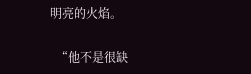明亮的火焰。

  “他不是很缺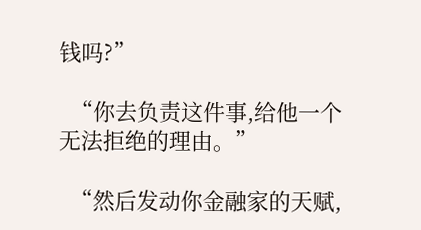钱吗?”

  “你去负责这件事,给他一个无法拒绝的理由。”

  “然后发动你金融家的天赋,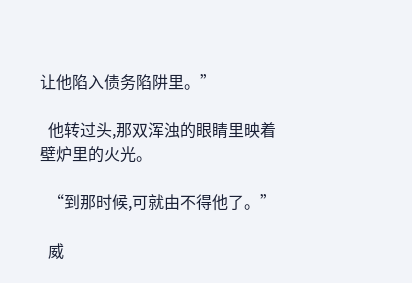让他陷入债务陷阱里。”

  他转过头,那双浑浊的眼睛里映着壁炉里的火光。

  “到那时候,可就由不得他了。”

  威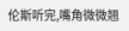伦斯听完,嘴角微微翘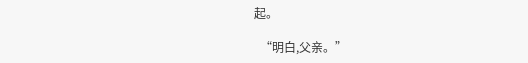起。

  “明白,父亲。”